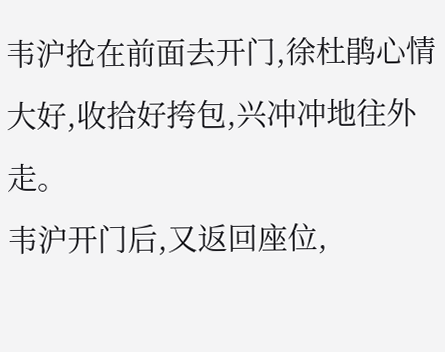韦沪抢在前面去开门,徐杜鹃心情大好,收拾好挎包,兴冲冲地往外走。
韦沪开门后,又返回座位,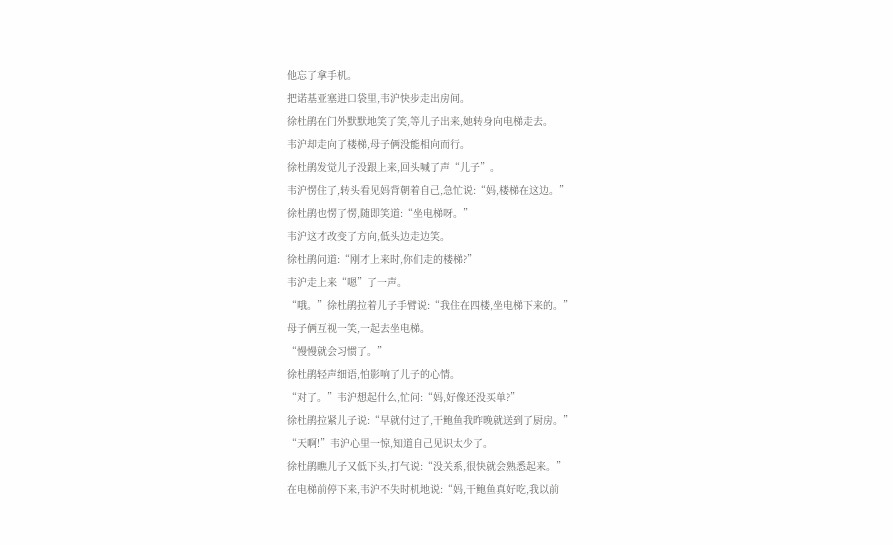他忘了拿手机。
把诺基亚塞进口袋里,韦沪快步走出房间。
徐杜鹃在门外默默地笑了笑,等儿子出来,她转身向电梯走去。
韦沪却走向了楼梯,母子俩没能相向而行。
徐杜鹃发觉儿子没跟上来,回头喊了声“儿子”。
韦沪愣住了,转头看见妈背朝着自己,急忙说:“妈,楼梯在这边。”
徐杜鹃也愣了愣,随即笑道:“坐电梯呀。”
韦沪这才改变了方向,低头边走边笑。
徐杜鹃问道:“刚才上来时,你们走的楼梯?”
韦沪走上来“嗯”了一声。
“哦。”徐杜鹃拉着儿子手臂说:“我住在四楼,坐电梯下来的。”
母子俩互视一笑,一起去坐电梯。
“慢慢就会习惯了。”
徐杜鹃轻声细语,怕影响了儿子的心情。
“对了。”韦沪想起什么,忙问:“妈,好像还没买单?”
徐杜鹃拉紧儿子说:“早就付过了,干鲍鱼我昨晚就送到了厨房。”
“天啊!”韦沪心里一惊,知道自己见识太少了。
徐杜鹃瞧儿子又低下头,打气说:“没关系,很快就会熟悉起来。”
在电梯前停下来,韦沪不失时机地说:“妈,干鲍鱼真好吃,我以前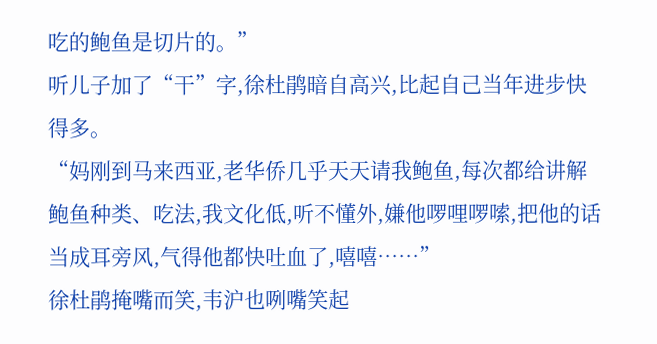吃的鲍鱼是切片的。”
听儿子加了“干”字,徐杜鹃暗自高兴,比起自己当年进步快得多。
“妈刚到马来西亚,老华侨几乎天天请我鲍鱼,每次都给讲解鲍鱼种类、吃法,我文化低,听不懂外,嫌他啰哩啰嗦,把他的话当成耳旁风,气得他都快吐血了,嘻嘻……”
徐杜鹃掩嘴而笑,韦沪也咧嘴笑起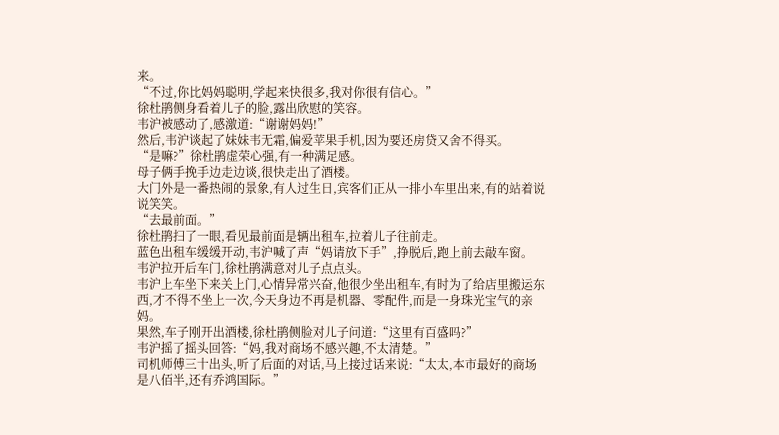来。
“不过,你比妈妈聪明,学起来快很多,我对你很有信心。”
徐杜鹃侧身看着儿子的脸,露出欣慰的笑容。
韦沪被感动了,感激道:“谢谢妈妈!”
然后,韦沪谈起了妹妹韦无霜,偏爱苹果手机,因为要还房贷又舍不得买。
“是嘛?”徐杜鹃虚荣心强,有一种满足感。
母子俩手挽手边走边谈,很快走出了酒楼。
大门外是一番热闹的景象,有人过生日,宾客们正从一排小车里出来,有的站着说说笑笑。
“去最前面。”
徐杜鹃扫了一眼,看见最前面是辆出租车,拉着儿子往前走。
蓝色出租车缓缓开动,韦沪喊了声“妈请放下手”,挣脱后,跑上前去敲车窗。
韦沪拉开后车门,徐杜鹃满意对儿子点点头。
韦沪上车坐下来关上门,心情异常兴奋,他很少坐出租车,有时为了给店里搬运东西,才不得不坐上一次,今天身边不再是机器、零配件,而是一身珠光宝气的亲妈。
果然,车子刚开出酒楼,徐杜鹃侧脸对儿子问道:“这里有百盛吗?”
韦沪摇了摇头回答:“妈,我对商场不感兴趣,不太清楚。”
司机师傅三十出头,听了后面的对话,马上接过话来说:“太太,本市最好的商场是八佰半,还有乔鸿国际。”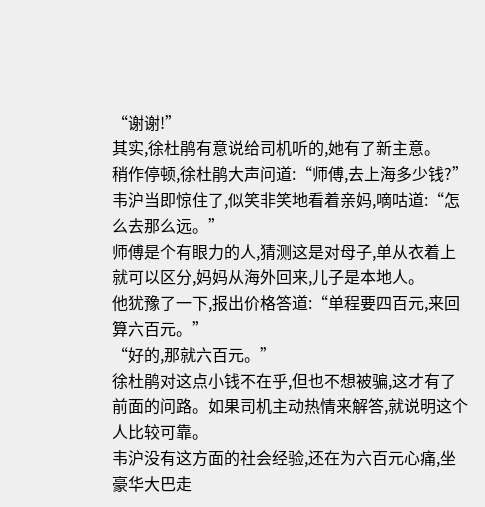“谢谢!”
其实,徐杜鹃有意说给司机听的,她有了新主意。
稍作停顿,徐杜鹃大声问道:“师傅,去上海多少钱?”
韦沪当即惊住了,似笑非笑地看着亲妈,嘀咕道:“怎么去那么远。”
师傅是个有眼力的人,猜测这是对母子,单从衣着上就可以区分,妈妈从海外回来,儿子是本地人。
他犹豫了一下,报出价格答道:“单程要四百元,来回算六百元。”
“好的,那就六百元。”
徐杜鹃对这点小钱不在乎,但也不想被骗,这才有了前面的问路。如果司机主动热情来解答,就说明这个人比较可靠。
韦沪没有这方面的社会经验,还在为六百元心痛,坐豪华大巴走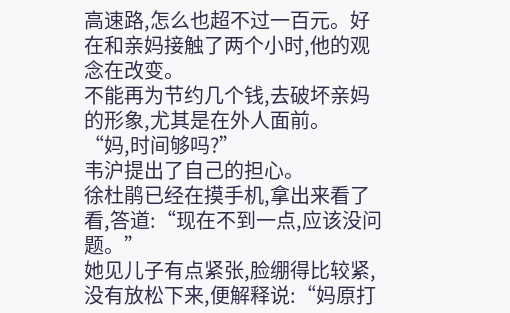高速路,怎么也超不过一百元。好在和亲妈接触了两个小时,他的观念在改变。
不能再为节约几个钱,去破坏亲妈的形象,尤其是在外人面前。
“妈,时间够吗?”
韦沪提出了自己的担心。
徐杜鹃已经在摸手机,拿出来看了看,答道:“现在不到一点,应该没问题。”
她见儿子有点紧张,脸绷得比较紧,没有放松下来,便解释说:“妈原打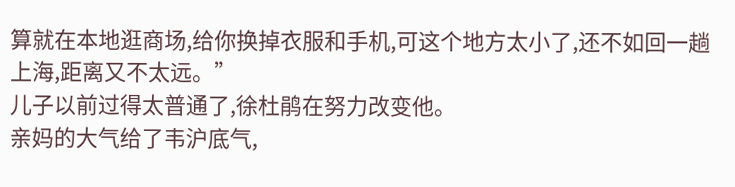算就在本地逛商场,给你换掉衣服和手机,可这个地方太小了,还不如回一趟上海,距离又不太远。”
儿子以前过得太普通了,徐杜鹃在努力改变他。
亲妈的大气给了韦沪底气,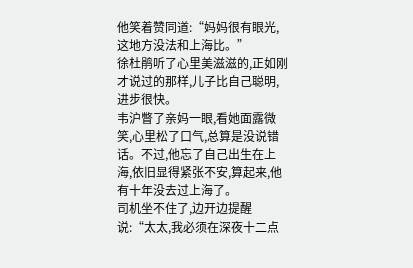他笑着赞同道:“妈妈很有眼光,这地方没法和上海比。”
徐杜鹃听了心里美滋滋的,正如刚才说过的那样,儿子比自己聪明,进步很快。
韦沪瞥了亲妈一眼,看她面露微笑,心里松了口气,总算是没说错话。不过,他忘了自己出生在上海,依旧显得紧张不安,算起来,他有十年没去过上海了。
司机坐不住了,边开边提醒说:“太太,我必须在深夜十二点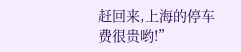赶回来,上海的停车费很贵哟!”